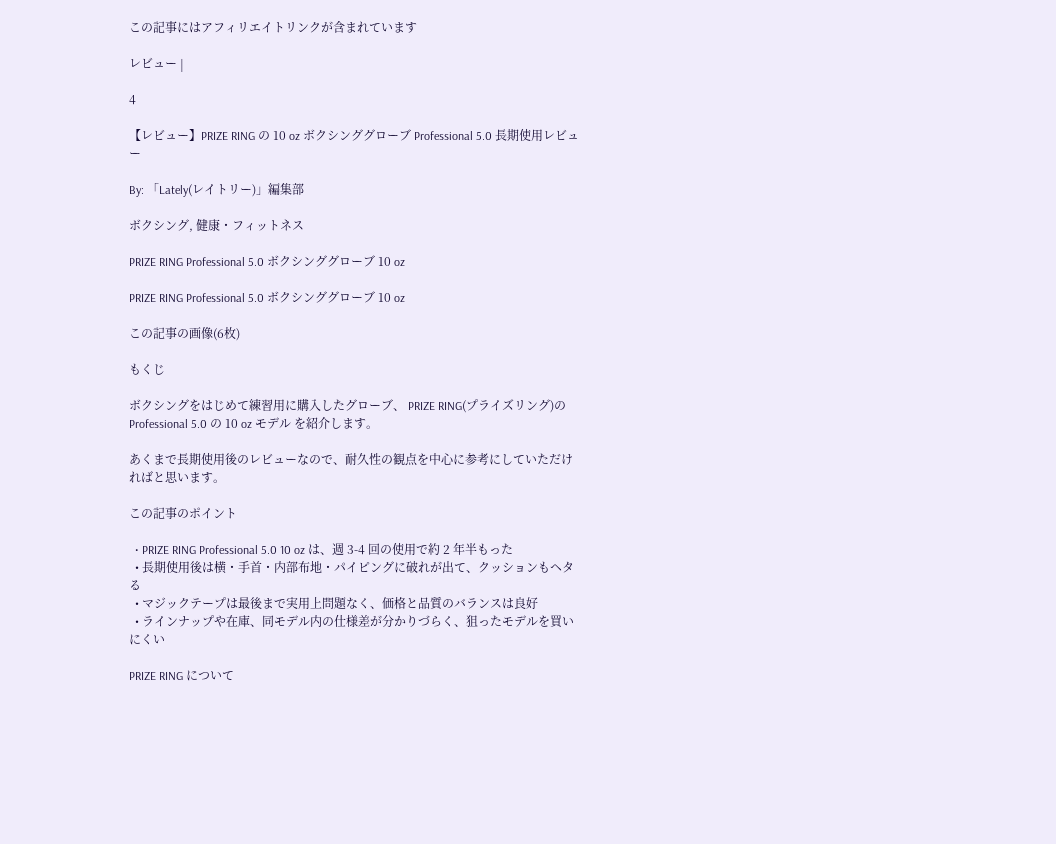この記事にはアフィリエイトリンクが含まれています

レビュー |

4

【レビュー】PRIZE RING の 10 oz ボクシンググローブ Professional 5.0 長期使用レビュー

By: 「Lately(レイトリー)」編集部

ボクシング, 健康・フィットネス

PRIZE RING Professional 5.0 ボクシンググローブ 10 oz

PRIZE RING Professional 5.0 ボクシンググローブ 10 oz

この記事の画像(6枚)

もくじ

ボクシングをはじめて練習用に購入したグローブ、 PRIZE RING(プライズリング)の Professional 5.0 の 10 oz モデル を紹介します。

あくまで長期使用後のレビューなので、耐久性の観点を中心に参考にしていただければと思います。

この記事のポイント

  • PRIZE RING Professional 5.0 10 oz は、週 3-4 回の使用で約 2 年半もった
  • 長期使用後は横・手首・内部布地・パイピングに破れが出て、クッションもヘタる
  • マジックテープは最後まで実用上問題なく、価格と品質のバランスは良好
  • ラインナップや在庫、同モデル内の仕様差が分かりづらく、狙ったモデルを買いにくい

PRIZE RING について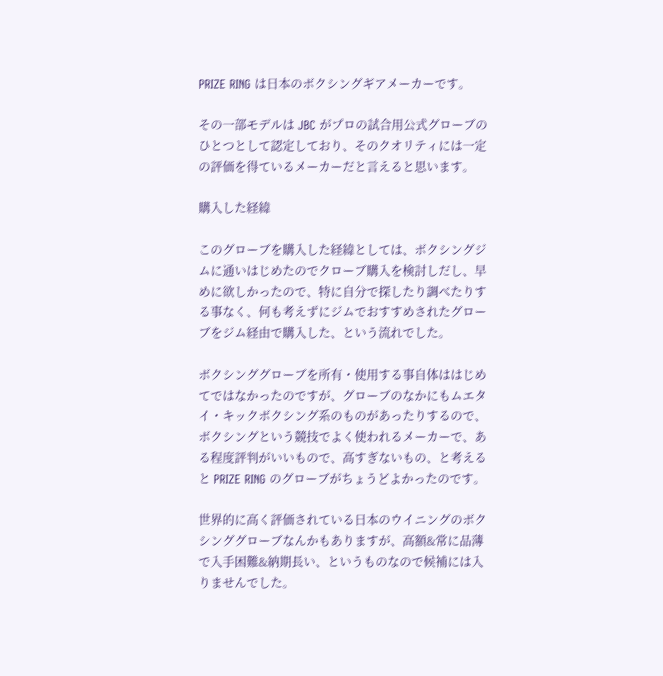PRIZE RING は日本のボクシングギアメーカーです。

その一部モデルは JBC がプロの試合用公式グローブのひとつとして認定しており、そのクオリティには一定の評価を得ているメーカーだと言えると思います。

購入した経緯

このグローブを購入した経緯としては、ボクシングジムに通いはじめたのでクローブ購入を検討しだし、早めに欲しかったので、特に自分で探したり調べたりする事なく、何も考えずにジムでおすすめされたグローブをジム経由で購入した、という流れでした。

ボクシンググローブを所有・使用する事自体ははじめてではなかったのですが、グローブのなかにもムエタイ・キックボクシング系のものがあったりするので、ボクシングという競技でよく使われるメーカーで、ある程度評判がいいもので、高すぎないもの、と考えると PRIZE RING のグローブがちょうどよかったのです。

世界的に高く評価されている日本のウイニングのボクシンググローブなんかもありますが、高額&常に品薄で入手困難&納期長い、というものなので候補には入りませんでした。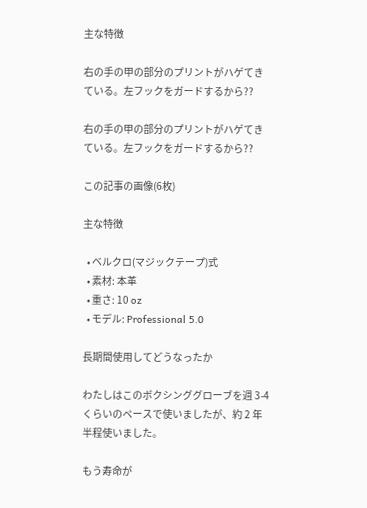主な特徴

右の手の甲の部分のプリントがハゲてきている。左フックをガードするから??

右の手の甲の部分のプリントがハゲてきている。左フックをガードするから??

この記事の画像(6枚)

主な特徴

  • ベルクロ(マジックテープ)式
  • 素材: 本革
  • 重さ: 10 oz
  • モデル: Professional 5.0

長期間使用してどうなったか

わたしはこのボクシンググローブを週 3-4 くらいのペースで使いましたが、約 2 年半程使いました。

もう寿命が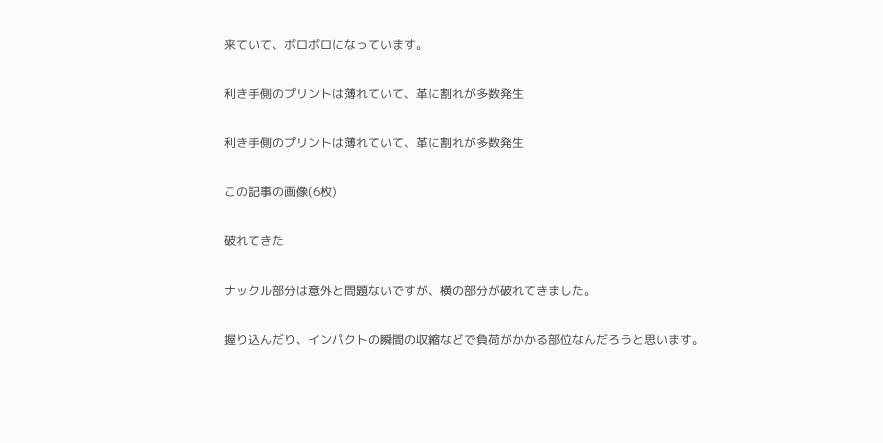来ていて、ボロボロになっています。

利き手側のプリントは薄れていて、革に割れが多数発生

利き手側のプリントは薄れていて、革に割れが多数発生

この記事の画像(6枚)

破れてきた

ナックル部分は意外と問題ないですが、横の部分が破れてきました。

握り込んだり、インパクトの瞬間の収縮などで負荷がかかる部位なんだろうと思います。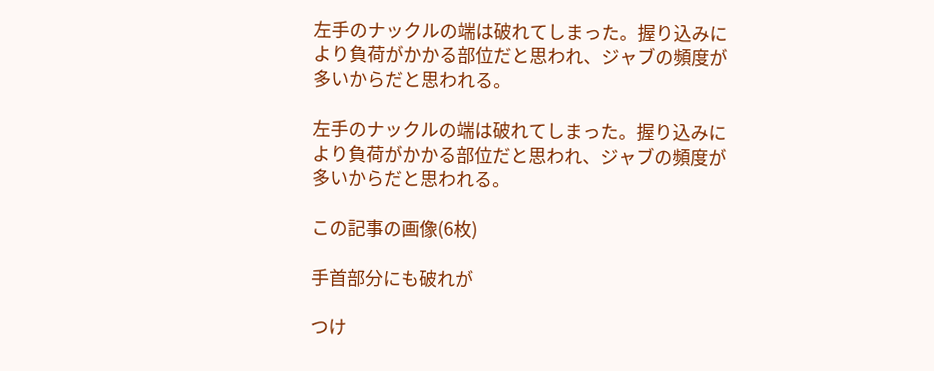左手のナックルの端は破れてしまった。握り込みにより負荷がかかる部位だと思われ、ジャブの頻度が多いからだと思われる。

左手のナックルの端は破れてしまった。握り込みにより負荷がかかる部位だと思われ、ジャブの頻度が多いからだと思われる。

この記事の画像(6枚)

手首部分にも破れが

つけ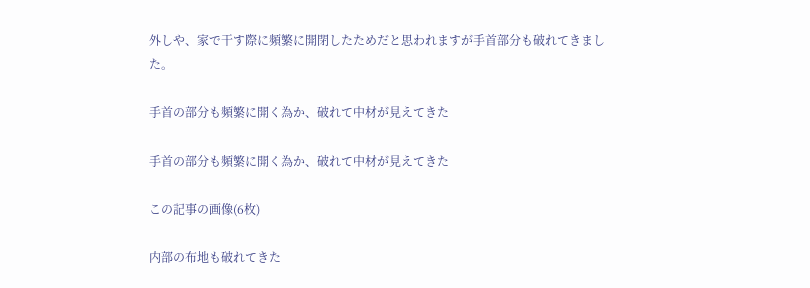外しや、家で干す際に頻繁に開閉したためだと思われますが手首部分も破れてきました。

手首の部分も頻繁に開く為か、破れて中材が見えてきた

手首の部分も頻繁に開く為か、破れて中材が見えてきた

この記事の画像(6枚)

内部の布地も破れてきた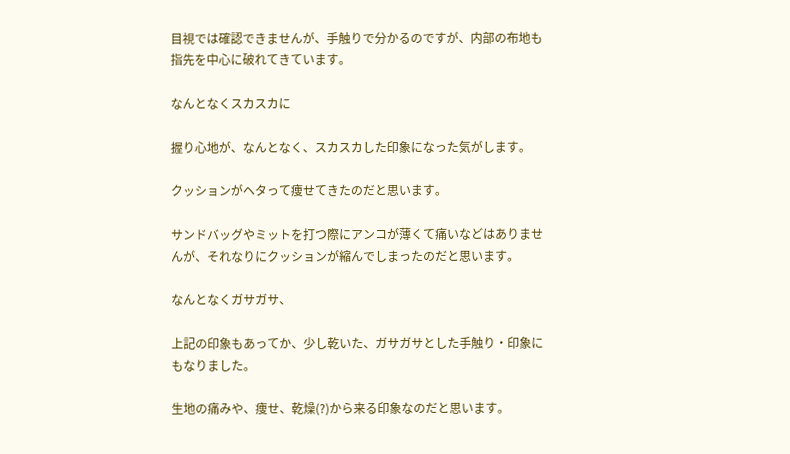目視では確認できませんが、手触りで分かるのですが、内部の布地も指先を中心に破れてきています。

なんとなくスカスカに

握り心地が、なんとなく、スカスカした印象になった気がします。

クッションがヘタって痩せてきたのだと思います。

サンドバッグやミットを打つ際にアンコが薄くて痛いなどはありませんが、それなりにクッションが縮んでしまったのだと思います。

なんとなくガサガサ、

上記の印象もあってか、少し乾いた、ガサガサとした手触り・印象にもなりました。

生地の痛みや、痩せ、乾燥(?)から来る印象なのだと思います。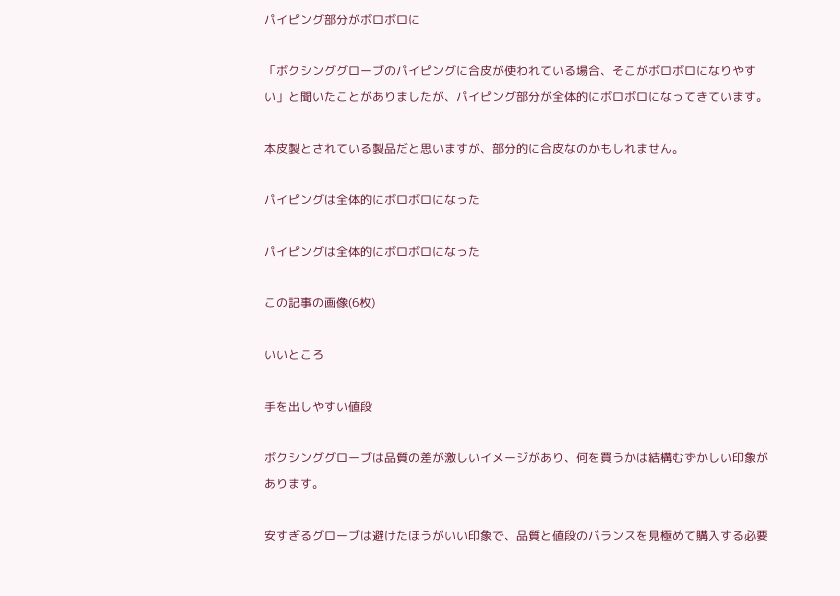パイピング部分がボロボロに

「ボクシンググローブのパイピングに合皮が使われている場合、そこがボロボロになりやすい」と聞いたことがありましたが、パイピング部分が全体的にボロボロになってきています。

本皮製とされている製品だと思いますが、部分的に合皮なのかもしれません。

パイピングは全体的にボロボロになった

パイピングは全体的にボロボロになった

この記事の画像(6枚)

いいところ

手を出しやすい値段

ボクシンググローブは品質の差が激しいイメージがあり、何を買うかは結構むずかしい印象があります。

安すぎるグローブは避けたほうがいい印象で、品質と値段のバランスを見極めて購入する必要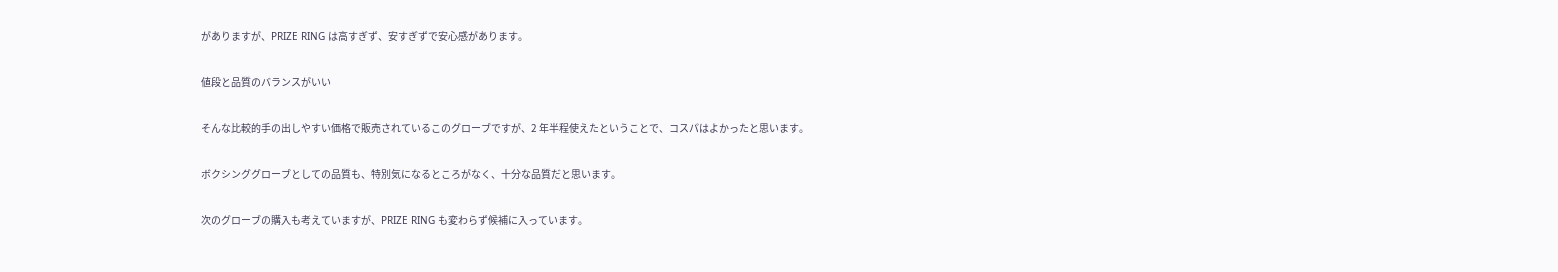がありますが、PRIZE RING は高すぎず、安すぎずで安心感があります。

値段と品質のバランスがいい

そんな比較的手の出しやすい価格で販売されているこのグローブですが、2 年半程使えたということで、コスパはよかったと思います。

ボクシンググローブとしての品質も、特別気になるところがなく、十分な品質だと思います。

次のグローブの購入も考えていますが、PRIZE RING も変わらず候補に入っています。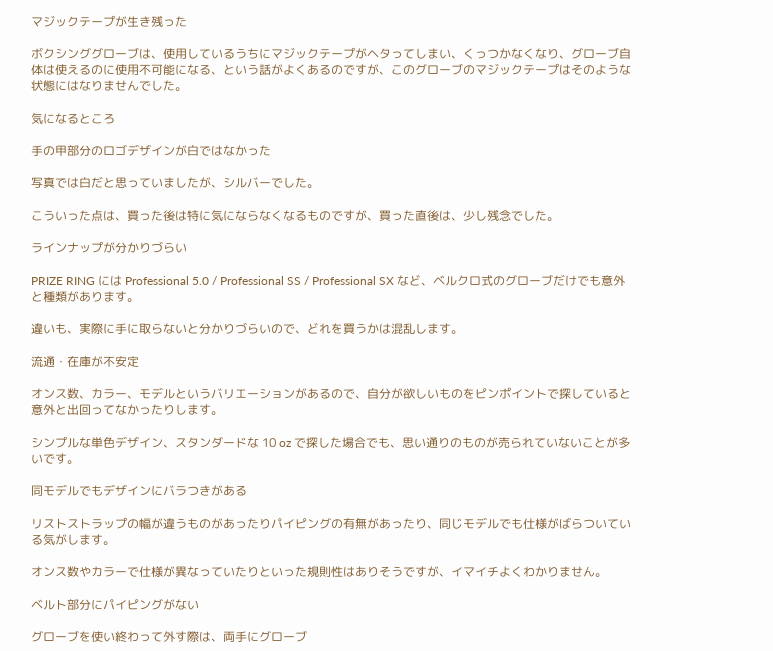マジックテープが生き残った

ボクシンググローブは、使用しているうちにマジックテープがヘタってしまい、くっつかなくなり、グローブ自体は使えるのに使用不可能になる、という話がよくあるのですが、このグローブのマジックテープはそのような状態にはなりませんでした。

気になるところ

手の甲部分のロゴデザインが白ではなかった

写真では白だと思っていましたが、シルバーでした。

こういった点は、買った後は特に気にならなくなるものですが、買った直後は、少し残念でした。

ラインナップが分かりづらい

PRIZE RING には Professional 5.0 / Professional SS / Professional SX など、ベルクロ式のグローブだけでも意外と種類があります。

違いも、実際に手に取らないと分かりづらいので、どれを買うかは混乱します。

流通・在庫が不安定

オンス数、カラー、モデルというバリエーションがあるので、自分が欲しいものをピンポイントで探していると意外と出回ってなかったりします。

シンプルな単色デザイン、スタンダードな 10 oz で探した場合でも、思い通りのものが売られていないことが多いです。

同モデルでもデザインにバラつきがある

リストストラップの幅が違うものがあったりパイピングの有無があったり、同じモデルでも仕様がばらついている気がします。

オンス数やカラーで仕様が異なっていたりといった規則性はありそうですが、イマイチよくわかりません。

ベルト部分にパイピングがない

グローブを使い終わって外す際は、両手にグローブ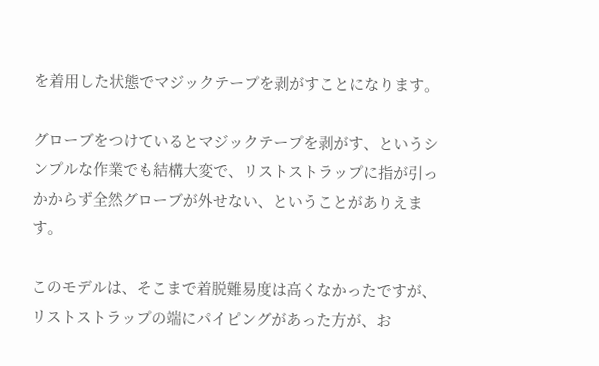を着用した状態でマジックテープを剥がすことになります。

グローブをつけているとマジックテープを剥がす、というシンプルな作業でも結構大変で、リストストラップに指が引っかからず全然グローブが外せない、ということがありえます。

このモデルは、そこまで着脱難易度は高くなかったですが、リストストラップの端にパイピングがあった方が、お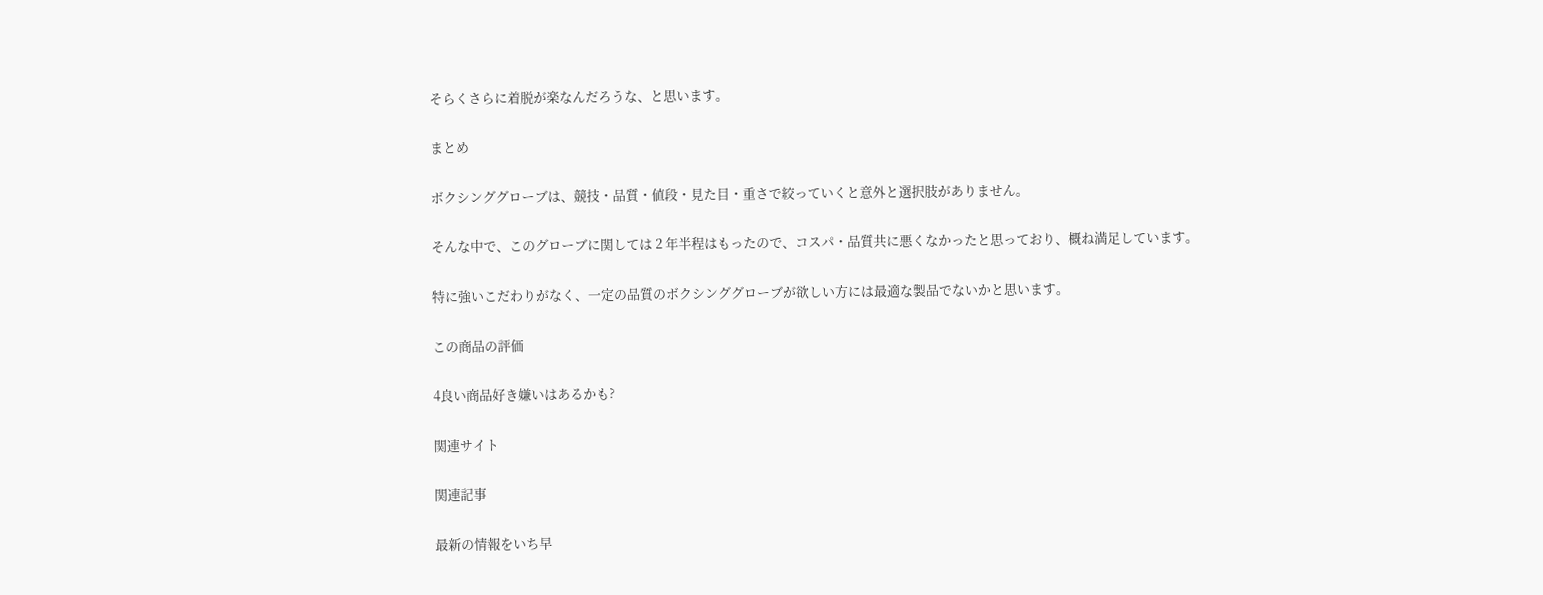そらくさらに着脱が楽なんだろうな、と思います。

まとめ

ボクシンググローブは、競技・品質・値段・見た目・重さで絞っていくと意外と選択肢がありません。

そんな中で、このグローブに関しては 2 年半程はもったので、コスパ・品質共に悪くなかったと思っており、概ね満足しています。

特に強いこだわりがなく、一定の品質のボクシンググローブが欲しい方には最適な製品でないかと思います。

この商品の評価

4良い商品好き嫌いはあるかも?

関連サイト

関連記事

最新の情報をいち早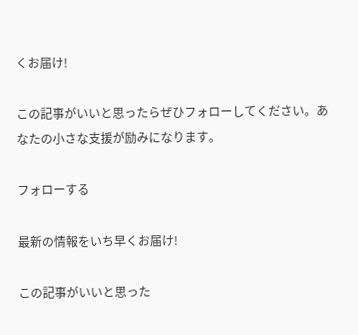くお届け!

この記事がいいと思ったらぜひフォローしてください。あなたの小さな支援が励みになります。

フォローする

最新の情報をいち早くお届け!

この記事がいいと思った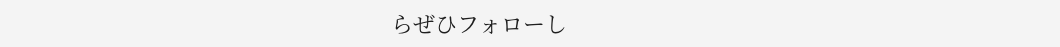らぜひフォローし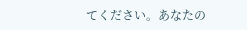てください。あなたの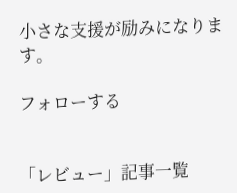小さな支援が励みになります。

フォローする


「レビュー」記事一覧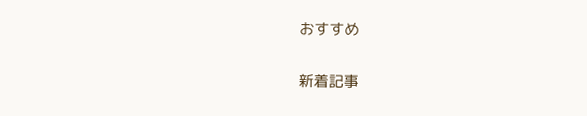おすすめ

新着記事